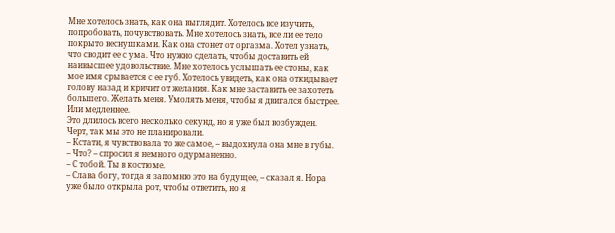Мне хотелось знать, как она выглядит. Хотелось все изучить, попробовать, почувствовать. Мне хотелось знать, все ли ее тело покрыто веснушками. Как она стонет от оргазма. Хотел узнать, что сводит ее с ума. Что нужно сделать, чтобы доставить ей наивысшее удовольствие. Мне хотелось услышать ее стоны, как мое имя срывается с ее губ. Хотелось увидеть, как она откидывает голову назад и кричит от желания. Как мне заставить ее захотеть большего. Желать меня. Умолять меня, чтобы я двигался быстрее. Или медленнее.
Это длилось всего несколько секунд, но я уже был возбужден.
Черт, так мы это не планировали.
– Кстати, я чувствовала то же самое, – выдохнула она мне в губы.
– Что? – спросил я немного одурманенно.
– С тобой. Ты в костюме.
– Слава богу, тогда я запомню это на будущее, – сказал я. Нора уже было открыла рот, чтобы ответить, но я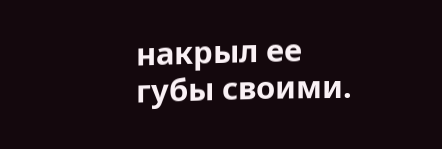накрыл ее губы своими.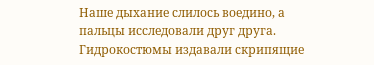Наше дыхание слилось воедино, а пальцы исследовали друг друга. Гидрокостюмы издавали скрипящие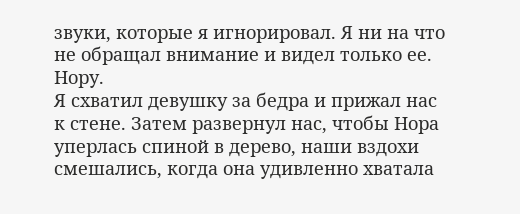звуки, которые я игнорировал. Я ни на что не обращал внимание и видел только ее. Нору.
Я схватил девушку за бедра и прижал нас к стене. Затем развернул нас, чтобы Нора уперлась спиной в дерево, наши вздохи смешались, когда она удивленно хватала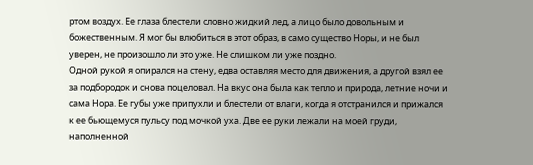ртом воздух. Ее глаза блестели словно жидкий лед, а лицо было довольным и божественным. Я мог бы влюбиться в этот образ, в само существо Норы, и не был уверен, не произошло ли это уже. Не слишком ли уже поздно.
Одной рукой я опирался на стену, едва оставляя место для движения, а другой взял ее за подбородок и снова поцеловал. На вкус она была как тепло и природа, летние ночи и сама Нора. Ее губы уже припухли и блестели от влаги, когда я отстранился и прижался к ее бьющемуся пульсу под мочкой уха. Две ее руки лежали на моей груди, наполненной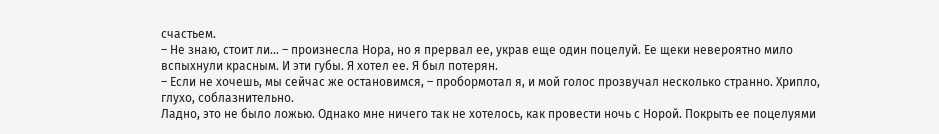счастьем.
– Не знаю, стоит ли… – произнесла Нора, но я прервал ее, украв еще один поцелуй. Ее щеки невероятно мило вспыхнули красным. И эти губы. Я хотел ее. Я был потерян.
– Если не хочешь, мы сейчас же остановимся, – пробормотал я, и мой голос прозвучал несколько странно. Хрипло, глухо, соблазнительно.
Ладно, это не было ложью. Однако мне ничего так не хотелось, как провести ночь с Норой. Покрыть ее поцелуями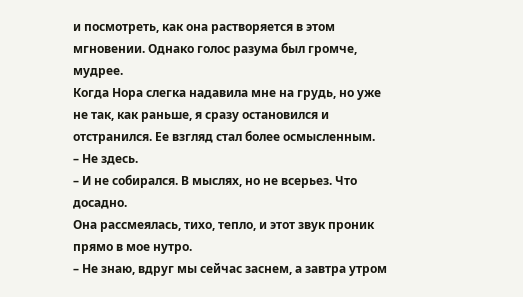и посмотреть, как она растворяется в этом мгновении. Однако голос разума был громче, мудрее.
Когда Нора слегка надавила мне на грудь, но уже не так, как раньше, я сразу остановился и отстранился. Ее взгляд стал более осмысленным.
– Не здесь.
– И не собирался. В мыслях, но не всерьез. Что досадно.
Она рассмеялась, тихо, тепло, и этот звук проник прямо в мое нутро.
– Не знаю, вдруг мы сейчас заснем, а завтра утром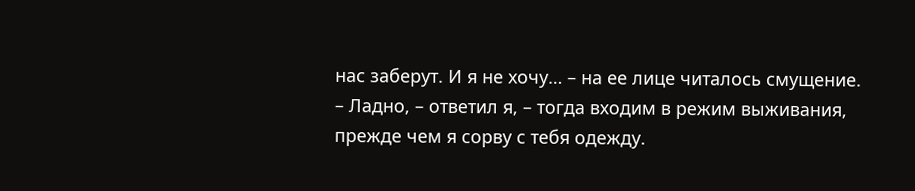нас заберут. И я не хочу… – на ее лице читалось смущение.
– Ладно, – ответил я, – тогда входим в режим выживания, прежде чем я сорву с тебя одежду.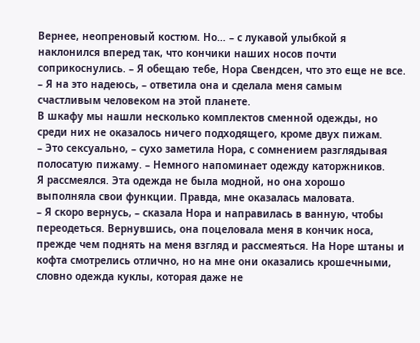Вернее, неопреновый костюм. Но… – с лукавой улыбкой я наклонился вперед так, что кончики наших носов почти соприкоснулись. – Я обещаю тебе, Нора Свендсен, что это еще не все.
– Я на это надеюсь, – ответила она и сделала меня самым счастливым человеком на этой планете.
В шкафу мы нашли несколько комплектов сменной одежды, но среди них не оказалось ничего подходящего, кроме двух пижам.
– Это сексуально, – сухо заметила Нора, с сомнением разглядывая полосатую пижаму. – Немного напоминает одежду каторжников.
Я рассмеялся. Эта одежда не была модной, но она хорошо выполняла свои функции. Правда, мне оказалась маловата.
– Я скоро вернусь, – сказала Нора и направилась в ванную, чтобы переодеться. Вернувшись, она поцеловала меня в кончик носа, прежде чем поднять на меня взгляд и рассмеяться. На Норе штаны и кофта смотрелись отлично, но на мне они оказались крошечными, словно одежда куклы, которая даже не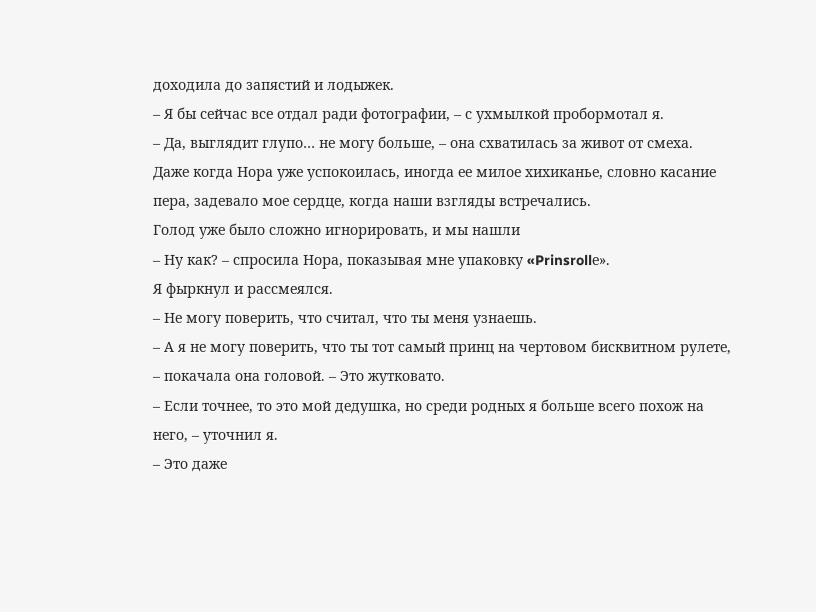доходила до запястий и лодыжек.
– Я бы сейчас все отдал ради фотографии, – с ухмылкой пробормотал я.
– Да, выглядит глупо… не могу больше, – она схватилась за живот от смеха.
Даже когда Нора уже успокоилась, иногда ее милое хихиканье, словно касание пера, задевало мое сердце, когда наши взгляды встречались.
Голод уже было сложно игнорировать, и мы нашли
– Ну как? – спросила Нора, показывая мне упаковку «Prinsrollе».
Я фыркнул и рассмеялся.
– Не могу поверить, что считал, что ты меня узнаешь.
– А я не могу поверить, что ты тот самый принц на чертовом бисквитном рулете, – покачала она головой. – Это жутковато.
– Если точнее, то это мой дедушка, но среди родных я больше всего похож на него, – уточнил я.
– Это даже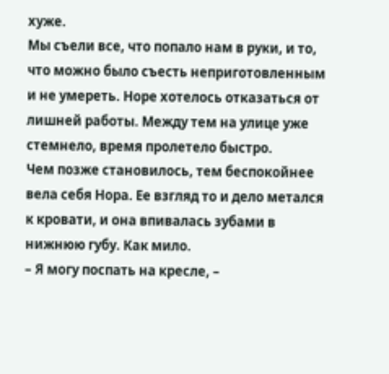хуже.
Мы съели все, что попало нам в руки, и то, что можно было съесть неприготовленным и не умереть. Норе хотелось отказаться от лишней работы. Между тем на улице уже стемнело, время пролетело быстро.
Чем позже становилось, тем беспокойнее вела себя Нора. Ее взгляд то и дело метался к кровати, и она впивалась зубами в нижнюю губу. Как мило.
– Я могу поспать на кресле, –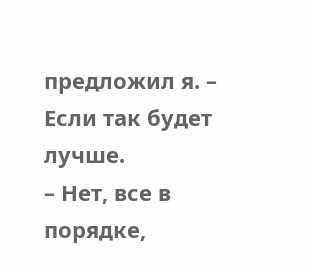предложил я. – Если так будет лучше.
– Нет, все в порядке,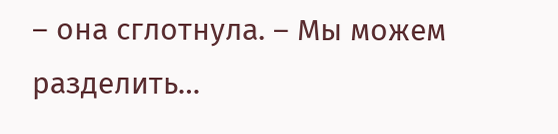– она сглотнула. – Мы можем разделить…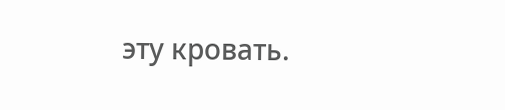эту кровать.